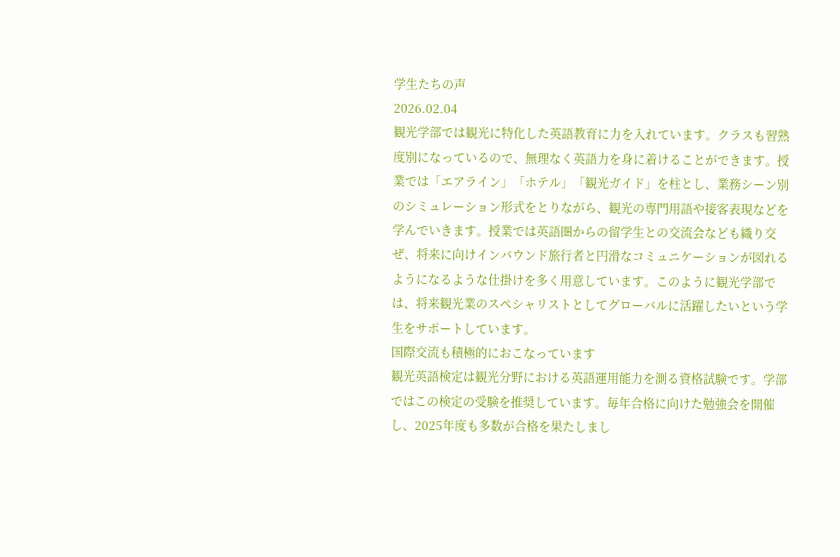学生たちの声
2026.02.04
観光学部では観光に特化した英語教育に力を入れています。クラスも習熟度別になっているので、無理なく英語力を身に着けることができます。授業では「エアライン」「ホテル」「観光ガイド」を柱とし、業務シーン別のシミュレーション形式をとりながら、観光の専門用語や接客表現などを学んでいきます。授業では英語圏からの留学生との交流会なども織り交ぜ、将来に向けインバウンド旅行者と円滑なコミュニケーションが図れるようになるような仕掛けを多く用意しています。このように観光学部では、将来観光業のスペシャリストとしてグローバルに活躍したいという学生をサポートしています。
国際交流も積極的におこなっています
観光英語検定は観光分野における英語運用能力を測る資格試験です。学部ではこの検定の受験を推奨しています。毎年合格に向けた勉強会を開催し、2025年度も多数が合格を果たしまし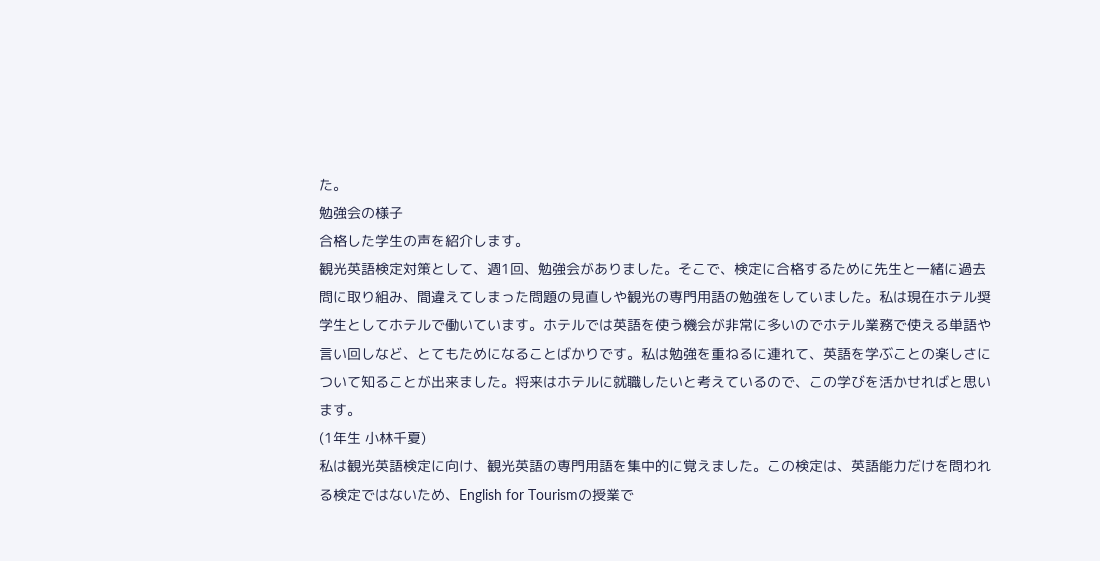た。
勉強会の様子
合格した学生の声を紹介します。
観光英語検定対策として、週1回、勉強会がありました。そこで、検定に合格するために先生と一緒に過去問に取り組み、間違えてしまった問題の見直しや観光の専門用語の勉強をしていました。私は現在ホテル奨学生としてホテルで働いています。ホテルでは英語を使う機会が非常に多いのでホテル業務で使える単語や言い回しなど、とてもためになることばかりです。私は勉強を重ねるに連れて、英語を学ぶことの楽しさについて知ることが出来ました。将来はホテルに就職したいと考えているので、この学びを活かせればと思います。
(1年生 小林千夏)
私は観光英語検定に向け、観光英語の専門用語を集中的に覚えました。この検定は、英語能力だけを問われる検定ではないため、English for Tourismの授業で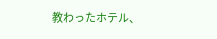教わったホテル、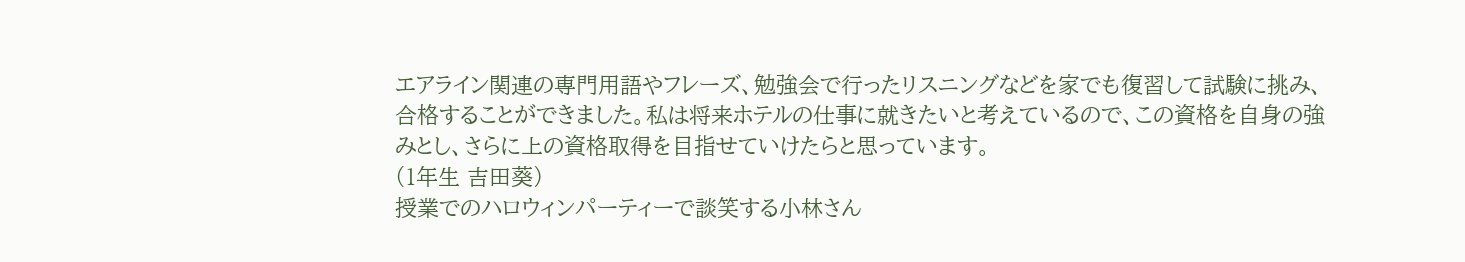エアライン関連の専門用語やフレーズ、勉強会で行ったリスニングなどを家でも復習して試験に挑み、合格することができました。私は将来ホテルの仕事に就きたいと考えているので、この資格を自身の強みとし、さらに上の資格取得を目指せていけたらと思っています。
(1年生 吉田葵)
授業でのハロウィンパーティーで談笑する小林さん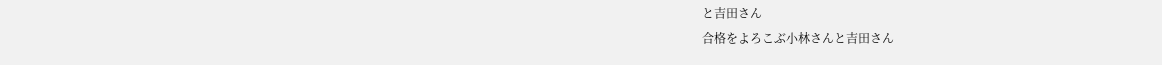と吉田さん
合格をよろこぶ小林さんと吉田さん